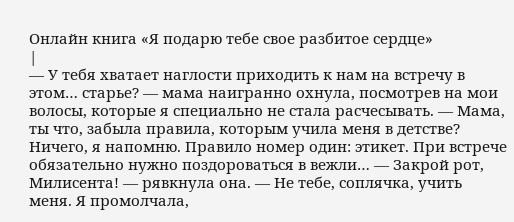Онлайн книга «Я подарю тебе свое разбитое сердце»
|
— У тебя хватает наглости приходить к нам на встречу в этом… старье? — мама наигранно охнула, посмотрев на мои волосы, которые я специально не стала расчесывать. — Мама, ты что, забыла правила, которым учила меня в детстве? Ничего, я напомню. Правило номер один: этикет. При встрече обязательно нужно поздороваться в вежли… — Закрой рот, Милисента! — рявкнула она. — Не тебе, соплячка, учить меня. Я промолчала,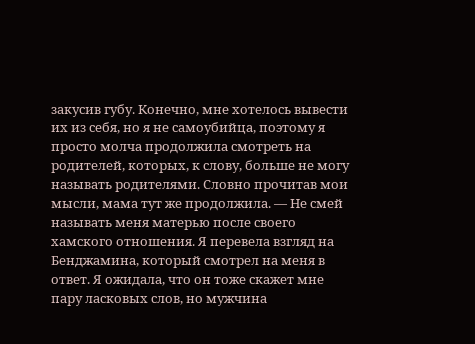закусив губу. Конечно, мне хотелось вывести их из себя, но я не самоубийца, поэтому я просто молча продолжила смотреть на родителей, которых, к слову, больше не могу называть родителями. Словно прочитав мои мысли, мама тут же продолжила. — Не смей называть меня матерью после своего хамского отношения. Я перевела взгляд на Бенджамина, который смотрел на меня в ответ. Я ожидала, что он тоже скажет мне пару ласковых слов, но мужчина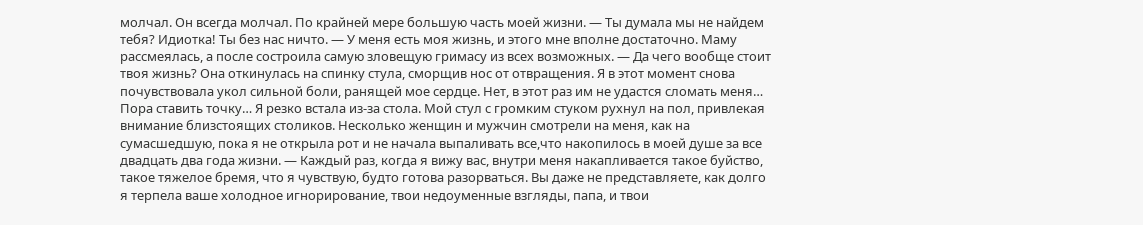молчал. Он всегда молчал. По крайней мере большую часть моей жизни. — Ты думала мы не найдем тебя? Идиотка! Ты без нас ничто. — У меня есть моя жизнь, и этого мне вполне достаточно. Маму рассмеялась, а после состроила самую зловещую гримасу из всех возможных. — Да чего вообще стоит твоя жизнь? Она откинулась на спинку стула, сморщив нос от отвращения. Я в этот момент снова почувствовала укол сильной боли, ранящей мое сердце. Нет, в этот раз им не удастся сломать меня… Пора ставить точку… Я резко встала из-за стола. Мой стул с громким стуком рухнул на пол, привлекая внимание близстоящих столиков. Несколько женщин и мужчин смотрели на меня, как на сумасшедшую, пока я не открыла рот и не начала выпаливать все,что накопилось в моей душе за все двадцать два года жизни. — Каждый раз, когда я вижу вас, внутри меня накапливается такое буйство, такое тяжелое бремя, что я чувствую, будто готова разорваться. Вы даже не представляете, как долго я терпела ваше холодное игнорирование, твои недоуменные взгляды, папа, и твои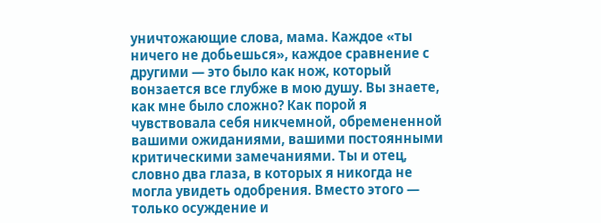уничтожающие слова, мама. Каждое «ты ничего не добьешься», каждое сравнение с другими — это было как нож, который вонзается все глубже в мою душу. Вы знаете, как мне было сложно? Как порой я чувствовала себя никчемной, обремененной вашими ожиданиями, вашими постоянными критическими замечаниями. Ты и отец, словно два глаза, в которых я никогда не могла увидеть одобрения. Вместо этого — только осуждение и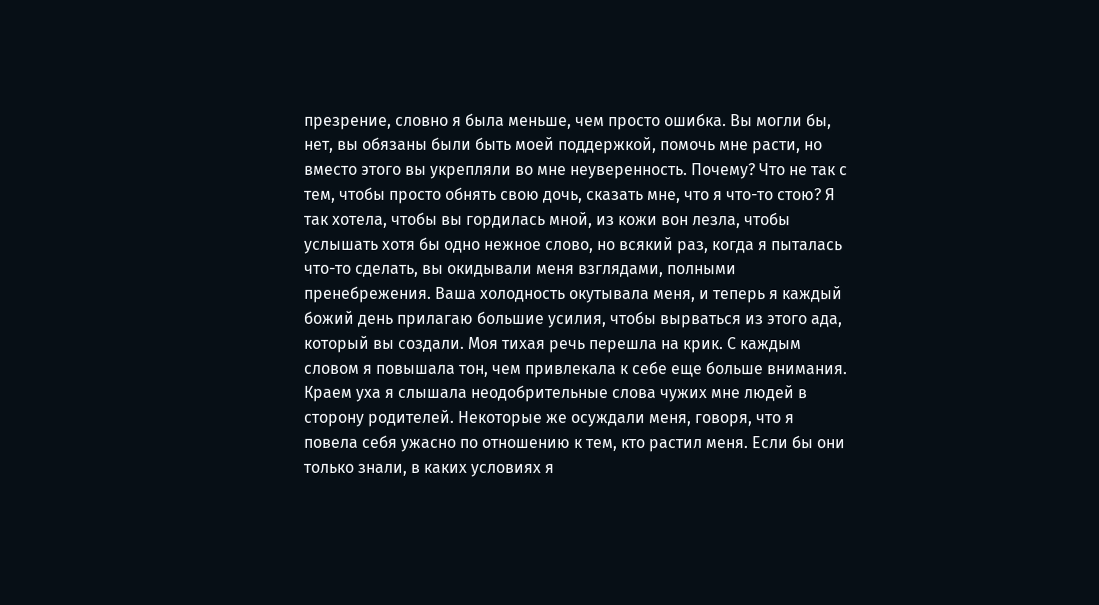презрение, словно я была меньше, чем просто ошибка. Вы могли бы, нет, вы обязаны были быть моей поддержкой, помочь мне расти, но вместо этого вы укрепляли во мне неуверенность. Почему? Что не так с тем, чтобы просто обнять свою дочь, сказать мне, что я что-то стою? Я так хотела, чтобы вы гордилась мной, из кожи вон лезла, чтобы услышать хотя бы одно нежное слово, но всякий раз, когда я пыталась что-то сделать, вы окидывали меня взглядами, полными пренебрежения. Ваша холодность окутывала меня, и теперь я каждый божий день прилагаю большие усилия, чтобы вырваться из этого ада, который вы создали. Моя тихая речь перешла на крик. С каждым словом я повышала тон, чем привлекала к себе еще больше внимания. Краем уха я слышала неодобрительные слова чужих мне людей в сторону родителей. Некоторые же осуждали меня, говоря, что я повела себя ужасно по отношению к тем, кто растил меня. Если бы они только знали, в каких условиях я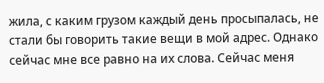жила, с каким грузом каждый день просыпалась, не стали бы говорить такие вещи в мой адрес. Однако сейчас мне все равно на их слова. Сейчас меня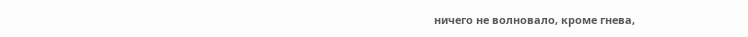ничего не волновало, кроме гнева,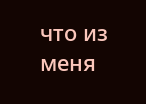что из меня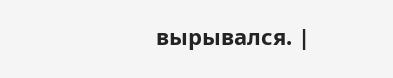вырывался. |